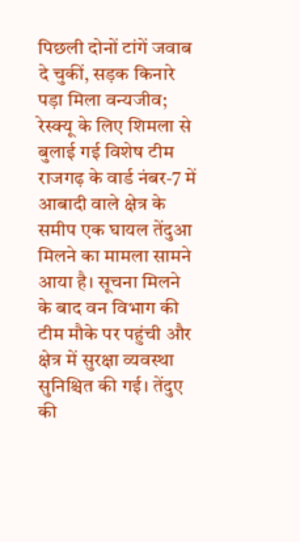पिछली दोनों टांगें जवाब दे चुकीं, सड़क किनारे पड़ा मिला वन्यजीव; रेस्क्यू के लिए शिमला से बुलाई गई विशेष टीम
राजगढ़ के वार्ड नंबर-7 में आबादी वाले क्षेत्र के समीप एक घायल तेंदुआ मिलने का मामला सामने आया है। सूचना मिलने के बाद वन विभाग की टीम मौके पर पहुंची और क्षेत्र में सुरक्षा व्यवस्था सुनिश्चित की गई। तेंदुए की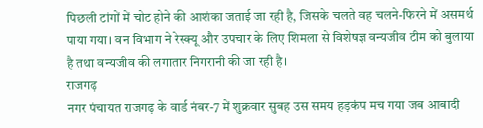पिछली टांगों में चोट होने की आशंका जताई जा रही है, जिसके चलते वह चलने-फिरने में असमर्थ पाया गया। वन विभाग ने रेस्क्यू और उपचार के लिए शिमला से विशेषज्ञ वन्यजीव टीम को बुलाया है तथा वन्यजीव की लगातार निगरानी की जा रही है।
राजगढ़
नगर पंचायत राजगढ़ के वार्ड नंबर-7 में शुक्रवार सुबह उस समय हड़कंप मच गया जब आबादी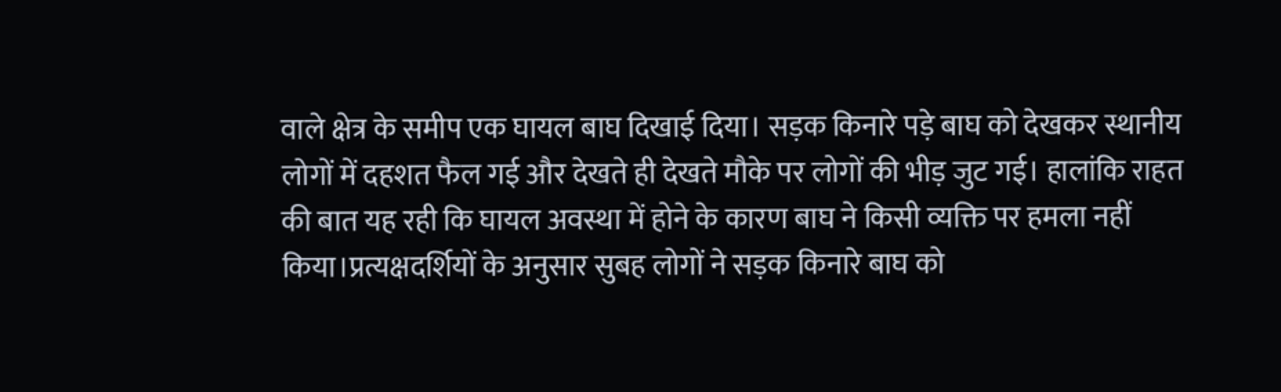वाले क्षेत्र के समीप एक घायल बाघ दिखाई दिया। सड़क किनारे पड़े बाघ को देखकर स्थानीय लोगों में दहशत फैल गई और देखते ही देखते मौके पर लोगों की भीड़ जुट गई। हालांकि राहत की बात यह रही कि घायल अवस्था में होने के कारण बाघ ने किसी व्यक्ति पर हमला नहीं किया।प्रत्यक्षदर्शियों के अनुसार सुबह लोगों ने सड़क किनारे बाघ को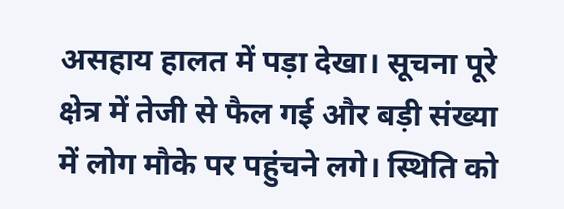असहाय हालत में पड़ा देखा। सूचना पूरे क्षेत्र में तेजी से फैल गई और बड़ी संख्या में लोग मौके पर पहुंचने लगे। स्थिति को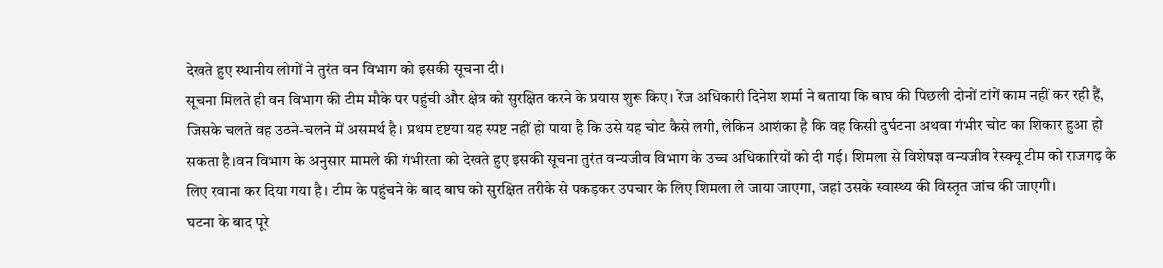देखते हुए स्थानीय लोगों ने तुरंत वन विभाग को इसकी सूचना दी।
सूचना मिलते ही वन विभाग की टीम मौके पर पहुंची और क्षेत्र को सुरक्षित करने के प्रयास शुरू किए। रेंज अधिकारी दिनेश शर्मा ने बताया कि बाघ की पिछली दोनों टांगें काम नहीं कर रही हैं, जिसके चलते वह उठने-चलने में असमर्थ है। प्रथम दृष्टया यह स्पष्ट नहीं हो पाया है कि उसे यह चोट कैसे लगी, लेकिन आशंका है कि वह किसी दुर्घटना अथवा गंभीर चोट का शिकार हुआ हो सकता है।वन विभाग के अनुसार मामले की गंभीरता को देखते हुए इसकी सूचना तुरंत वन्यजीव विभाग के उच्च अधिकारियों को दी गई। शिमला से विशेषज्ञ वन्यजीव रेस्क्यू टीम को राजगढ़ के लिए रवाना कर दिया गया है। टीम के पहुंचने के बाद बाघ को सुरक्षित तरीके से पकड़कर उपचार के लिए शिमला ले जाया जाएगा, जहां उसके स्वास्थ्य की विस्तृत जांच की जाएगी।
घटना के बाद पूरे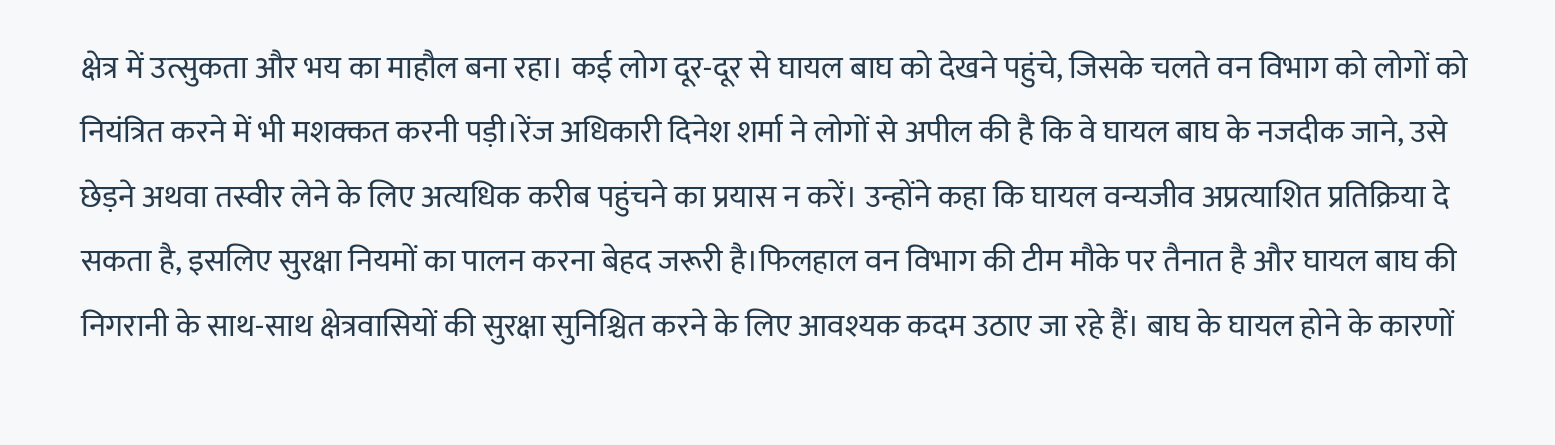क्षेत्र में उत्सुकता और भय का माहौल बना रहा। कई लोग दूर-दूर से घायल बाघ को देखने पहुंचे, जिसके चलते वन विभाग को लोगों को नियंत्रित करने में भी मशक्कत करनी पड़ी।रेंज अधिकारी दिनेश शर्मा ने लोगों से अपील की है कि वे घायल बाघ के नजदीक जाने, उसे छेड़ने अथवा तस्वीर लेने के लिए अत्यधिक करीब पहुंचने का प्रयास न करें। उन्होंने कहा कि घायल वन्यजीव अप्रत्याशित प्रतिक्रिया दे सकता है, इसलिए सुरक्षा नियमों का पालन करना बेहद जरूरी है।फिलहाल वन विभाग की टीम मौके पर तैनात है और घायल बाघ की निगरानी के साथ-साथ क्षेत्रवासियों की सुरक्षा सुनिश्चित करने के लिए आवश्यक कदम उठाए जा रहे हैं। बाघ के घायल होने के कारणों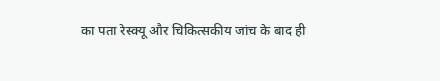का पता रेस्क्यू और चिकित्सकीय जांच के बाद ही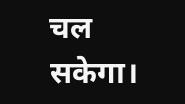चल सकेगा।